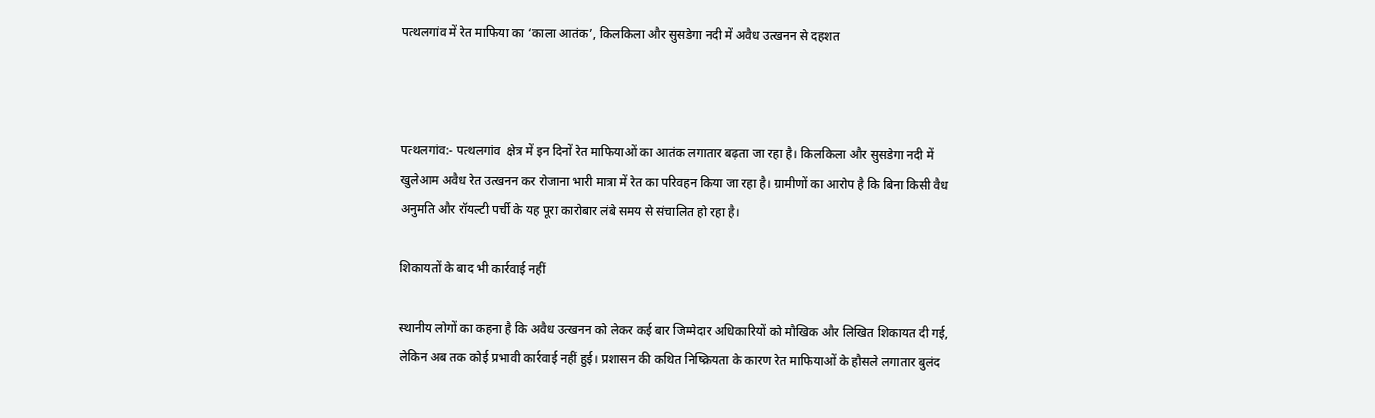पत्थलगांव में रेत माफिया का ‘काला आतंक’, किलकिला और सुसडेगा नदी में अवैध उत्खनन से दहशत



पत्थलगांव:- पत्थलगांव  क्षेत्र में इन दिनों रेत माफियाओं का आतंक लगातार बढ़ता जा रहा है। किलकिला और सुसडेगा नदी में खुलेआम अवैध रेत उत्खनन कर रोजाना भारी मात्रा में रेत का परिवहन किया जा रहा है। ग्रामीणों का आरोप है कि बिना किसी वैध अनुमति और रॉयल्टी पर्ची के यह पूरा कारोबार लंबे समय से संचालित हो रहा है।

शिकायतों के बाद भी कार्रवाई नहीं

स्थानीय लोगों का कहना है कि अवैध उत्खनन को लेकर कई बार जिम्मेदार अधिकारियों को मौखिक और लिखित शिकायत दी गई, लेकिन अब तक कोई प्रभावी कार्रवाई नहीं हुई। प्रशासन की कथित निष्क्रियता के कारण रेत माफियाओं के हौसले लगातार बुलंद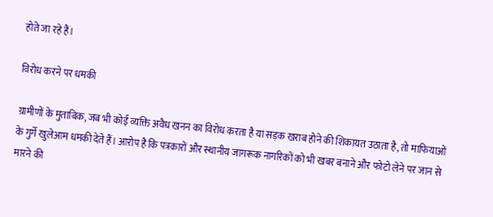होते जा रहे हैं।

विरोध करने पर धमकी

ग्रामीणों के मुताबिक, जब भी कोई व्यक्ति अवैध खनन का विरोध करता है या सड़क खराब होने की शिकायत उठाता है, तो माफियाओं के गुर्गे खुलेआम धमकी देते हैं। आरोप है कि पत्रकारों और स्थानीय जागरूक नागरिकों को भी खबर बनाने और फोटो लेने पर जान से मारने की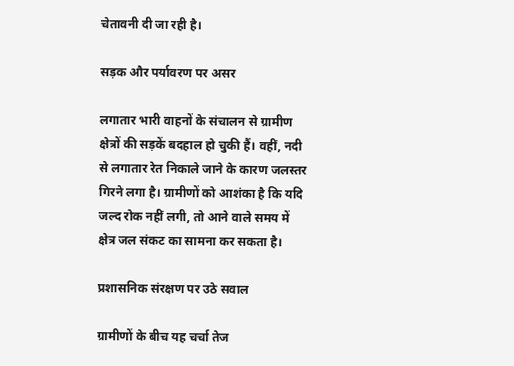चेतावनी दी जा रही है।

सड़क और पर्यावरण पर असर

लगातार भारी वाहनों के संचालन से ग्रामीण क्षेत्रों की सड़कें बदहाल हो चुकी हैं। वहीं, नदी से लगातार रेत निकाले जाने के कारण जलस्तर गिरने लगा है। ग्रामीणों को आशंका है कि यदि जल्द रोक नहीं लगी, तो आने वाले समय में क्षेत्र जल संकट का सामना कर सकता है।

प्रशासनिक संरक्षण पर उठे सवाल

ग्रामीणों के बीच यह चर्चा तेज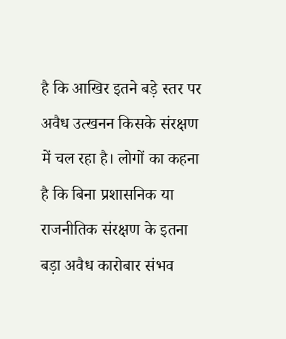है कि आखिर इतने बड़े स्तर पर अवैध उत्खनन किसके संरक्षण में चल रहा है। लोगों का कहना है कि बिना प्रशासनिक या राजनीतिक संरक्षण के इतना बड़ा अवैध कारोबार संभव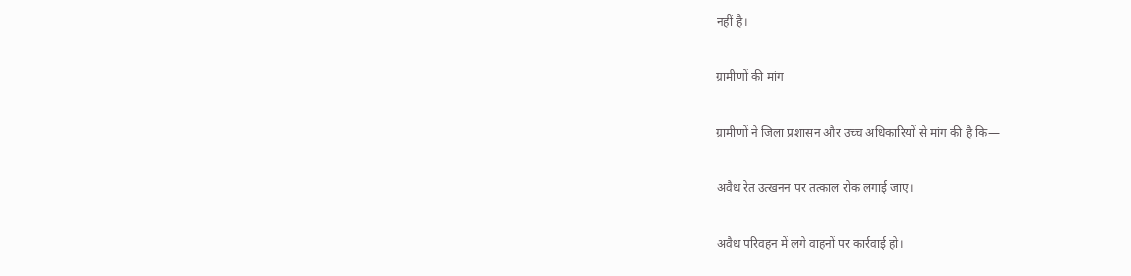नहीं है।

ग्रामीणों की मांग

ग्रामीणों ने जिला प्रशासन और उच्च अधिकारियों से मांग की है कि—

अवैध रेत उत्खनन पर तत्काल रोक लगाई जाए।

अवैध परिवहन में लगे वाहनों पर कार्रवाई हो।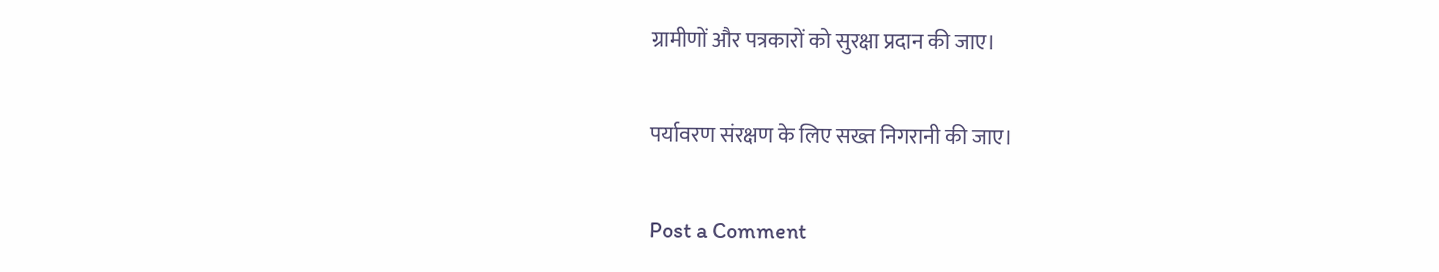ग्रामीणों और पत्रकारों को सुरक्षा प्रदान की जाए।

पर्यावरण संरक्षण के लिए सख्त निगरानी की जाए।

Post a Comment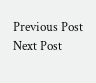Previous Post Next Post